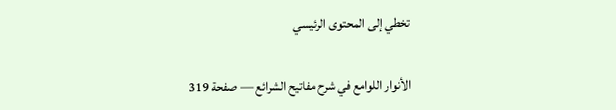تخطي إلى المحتوى الرئيسي

الأنوار اللوامع في شرح مفاتيح الشرائع — صفحة 319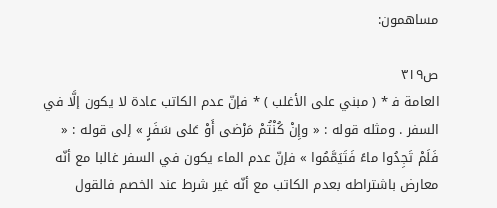مساهمون:

ص٣١٩
العامة ف‍ * ( مبني على الأغلب ) * فإنّ عدم الكاتب عادة لا يكون إلَّا في السفر . ومثله قوله : « وإِنْ كُنْتُمْ مَرْضى أَوْ عَلى سَفَرٍ » إلى قوله : « فَلَمْ تَجِدُوا ماءً فَتَيَمَّمُوا » فإنّ عدم الماء يكون في السفر غالبا مع أنّه معارض باشتراطه بعدم الكاتب مع أنّه غير شرط عند الخصم فالقول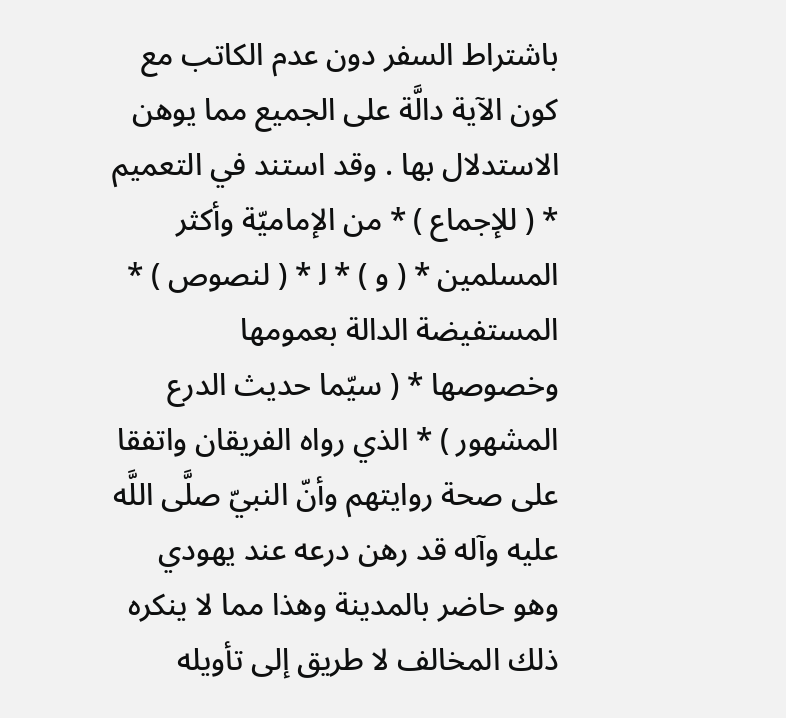باشتراط السفر دون عدم الكاتب مع كون الآية دالَّة على الجميع مما يوهن الاستدلال بها . وقد استند في التعميم * ( للإجماع ) * من الإماميّة وأكثر المسلمين * ( و ) * ل‍ * ( لنصوص ) * المستفيضة الدالة بعمومها وخصوصها * ( سيّما حديث الدرع المشهور ) * الذي رواه الفريقان واتفقا على صحة روايتهم وأنّ النبيّ صلَّى اللَّه عليه وآله قد رهن درعه عند يهودي وهو حاضر بالمدينة وهذا مما لا ينكره ذلك المخالف لا طريق إلى تأويله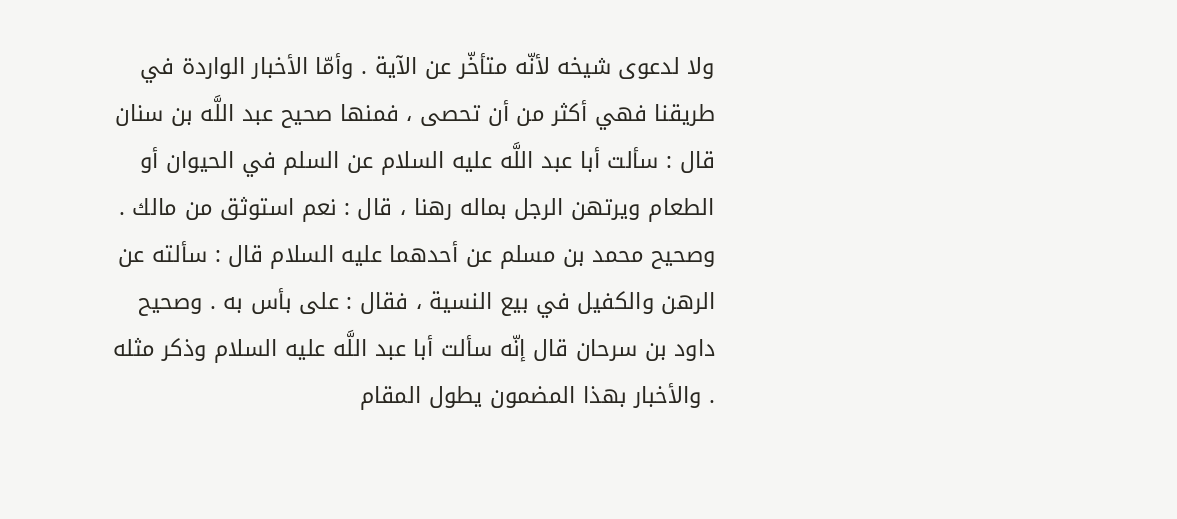ولا لدعوى شيخه لأنّه متأخّر عن الآية . وأمّا الأخبار الواردة في طريقنا فهي أكثر من أن تحصى ، فمنها صحيح عبد اللَّه بن سنان قال : سألت أبا عبد اللَّه عليه السلام عن السلم في الحيوان أو الطعام ويرتهن الرجل بماله رهنا ، قال : نعم استوثق من مالك . وصحيح محمد بن مسلم عن أحدهما عليه السلام قال : سألته عن الرهن والكفيل في بيع النسية ، فقال : على بأس به . وصحيح داود بن سرحان قال إنّه سألت أبا عبد اللَّه عليه السلام وذكر مثله . والأخبار بهذا المضمون يطول المقام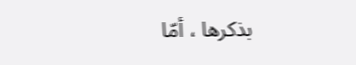بذكرها ، أمّا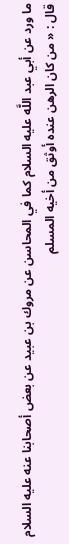ما ورد عن أبي عبد اللَّه عليه السلام كما في المحاسن عن مروك بن عبيد عن بعض أصحابنا عنه عليه السلام قال : « من كان الرهن عنده أوثق من أخيه المسلم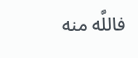فاللَّه منه